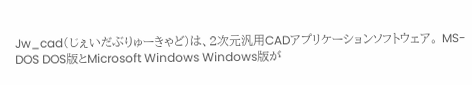Jw_cad(じぇいだぶりゅーきゃど)は、2次元汎用CADアプリケーションソフトウェア。 MS-DOS DOS版とMicrosoft Windows Windows版が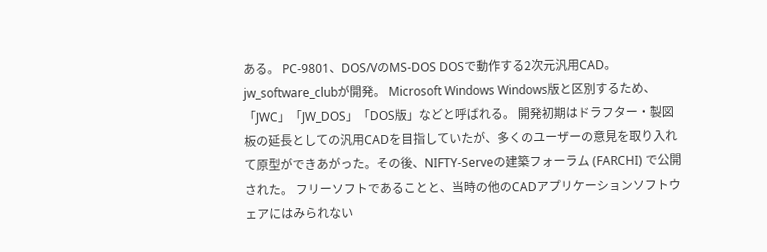ある。 PC-9801、DOS/VのMS-DOS DOSで動作する2次元汎用CAD。jw_software_clubが開発。 Microsoft Windows Windows版と区別するため、「JWC」「JW_DOS」「DOS版」などと呼ばれる。 開発初期はドラフター・製図板の延長としての汎用CADを目指していたが、多くのユーザーの意見を取り入れて原型ができあがった。その後、NIFTY-Serveの建築フォーラム (FARCHI) で公開された。 フリーソフトであることと、当時の他のCADアプリケーションソフトウェアにはみられない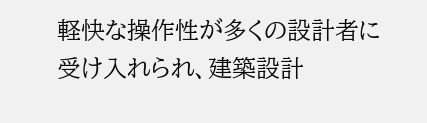軽快な操作性が多くの設計者に受け入れられ、建築設計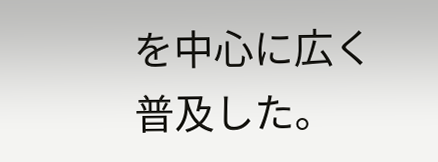を中心に広く普及した。